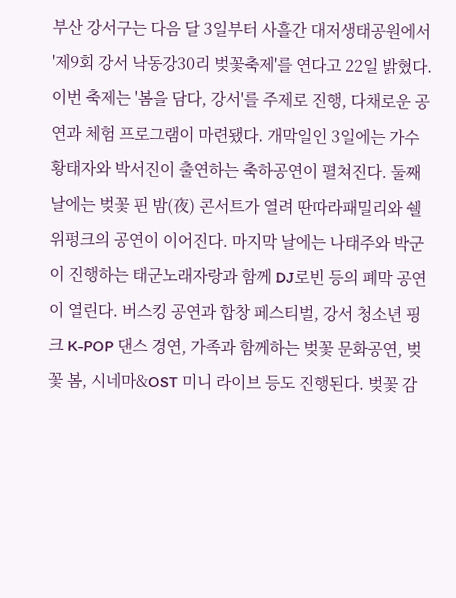부산 강서구는 다음 달 3일부터 사흘간 대저생태공원에서 '제9회 강서 낙동강30리 벚꽃축제'를 연다고 22일 밝혔다. 이번 축제는 '봄을 담다, 강서'를 주제로 진행, 다채로운 공연과 체험 프로그램이 마련됐다. 개막일인 3일에는 가수 황태자와 박서진이 출연하는 축하공연이 펼쳐진다. 둘째 날에는 벚꽃 핀 밤(夜) 콘서트가 열려 딴따라패밀리와 쉘위펑크의 공연이 이어진다. 마지막 날에는 나태주와 박군이 진행하는 태군노래자랑과 함께 DJ로빈 등의 폐막 공연이 열린다. 버스킹 공연과 합창 페스티벌, 강서 청소년 핑크 K-POP 댄스 경연, 가족과 함께하는 벚꽃 문화공연, 벚꽃 봄, 시네마&OST 미니 라이브 등도 진행된다. 벚꽃 감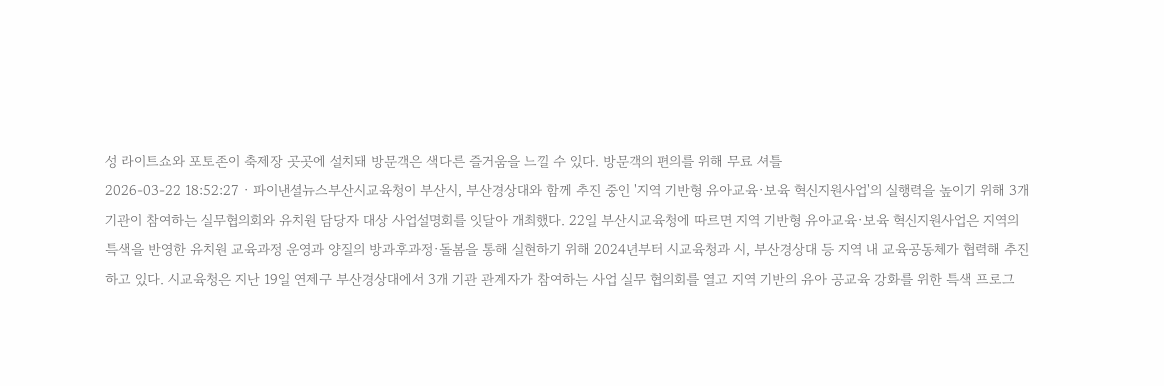성 라이트쇼와 포토존이 축제장 곳곳에 설치돼 방문객은 색다른 즐거움을 느낄 수 있다. 방문객의 편의를 위해 무료 셔틀
2026-03-22 18:52:27 · 파이낸셜뉴스부산시교육청이 부산시, 부산경상대와 함께 추진 중인 '지역 기반형 유아교육·보육 혁신지원사업'의 실행력을 높이기 위해 3개 기관이 참여하는 실무협의회와 유치원 담당자 대상 사업설명회를 잇달아 개최했다. 22일 부산시교육청에 따르면 지역 기반형 유아교육·보육 혁신지원사업은 지역의 특색을 반영한 유치원 교육과정 운영과 양질의 방과후과정·돌봄을 통해 실현하기 위해 2024년부터 시교육청과 시, 부산경상대 등 지역 내 교육공동체가 협력해 추진하고 있다. 시교육청은 지난 19일 연제구 부산경상대에서 3개 기관 관계자가 참여하는 사업 실무 협의회를 열고 지역 기반의 유아 공교육 강화를 위한 특색 프로그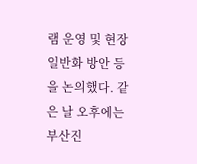램 운영 및 현장 일반화 방안 등을 논의했다. 같은 날 오후에는 부산진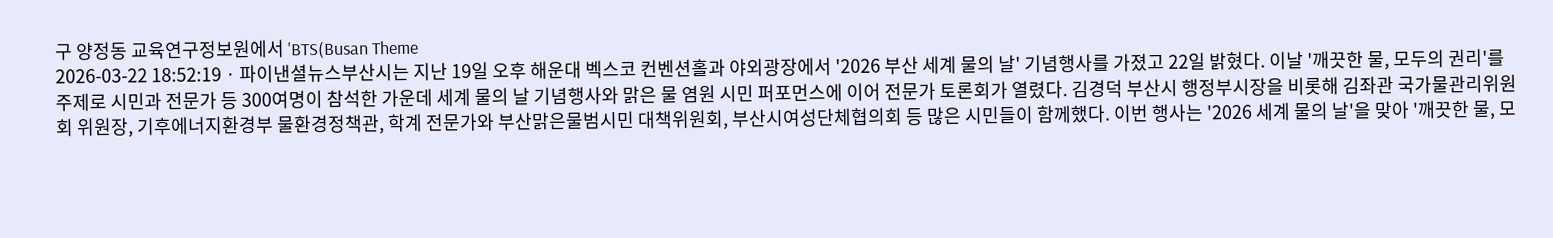구 양정동 교육연구정보원에서 'BTS(Busan Theme
2026-03-22 18:52:19 · 파이낸셜뉴스부산시는 지난 19일 오후 해운대 벡스코 컨벤션홀과 야외광장에서 '2026 부산 세계 물의 날' 기념행사를 가졌고 22일 밝혔다. 이날 '깨끗한 물, 모두의 권리'를 주제로 시민과 전문가 등 300여명이 참석한 가운데 세계 물의 날 기념행사와 맑은 물 염원 시민 퍼포먼스에 이어 전문가 토론회가 열렸다. 김경덕 부산시 행정부시장을 비롯해 김좌관 국가물관리위원회 위원장, 기후에너지환경부 물환경정책관, 학계 전문가와 부산맑은물범시민 대책위원회, 부산시여성단체협의회 등 많은 시민들이 함께했다. 이번 행사는 '2026 세계 물의 날'을 맞아 '깨끗한 물, 모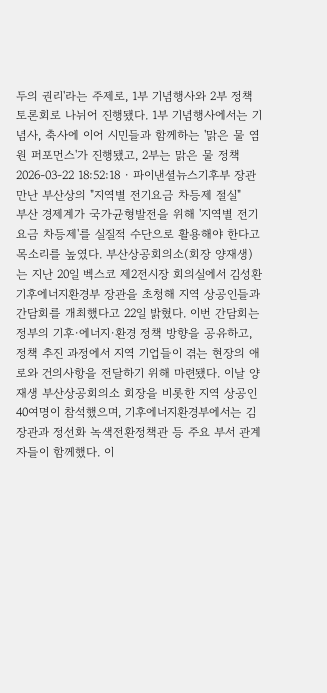두의 권리'라는 주제로, 1부 기념행사와 2부 정책 토론회로 나뉘어 진행됐다. 1부 기념행사에서는 기념사, 축사에 이어 시민들과 함께하는 '맑은 물 염원 퍼포먼스'가 진행됐고, 2부는 맑은 물 정책
2026-03-22 18:52:18 · 파이낸셜뉴스기후부 장관 만난 부산상의 "지역별 전기요금 차등제 절실"
부산 경제계가 국가균형발전을 위해 '지역별 전기요금 차등제'를 실질적 수단으로 활용해야 한다고 목소리를 높였다. 부산상공회의소(회장 양재생)는 지난 20일 벡스코 제2전시장 회의실에서 김성환 기후에너지환경부 장관을 초청해 지역 상공인들과 간담회를 개최했다고 22일 밝혔다. 이번 간담회는 정부의 기후·에너지·환경 정책 방향을 공유하고, 정책 추진 과정에서 지역 기업들이 겪는 현장의 애로와 건의사항을 전달하기 위해 마련됐다. 이날 양재생 부산상공회의소 회장을 비롯한 지역 상공인 40여명이 참석했으며, 기후에너지환경부에서는 김 장관과 정선화 녹색전환정책관 등 주요 부서 관계자들이 함께했다. 이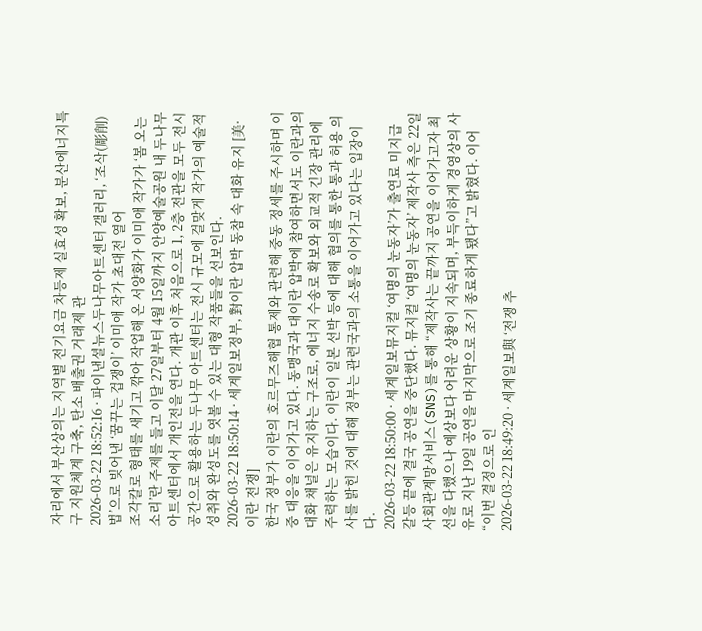자리에서 부산상의는 지역별 전기요금 차등제 실효성 확보, 분산에너지특구 지원체계 구축, 탄소 배출권 거래제 관
2026-03-22 18:52:16 · 파이낸셜뉴스두나무아트센터 갤러리, ‘조삭(彫削)법’으로 빚어낸 ‘꿈꾸는 겁쟁이’ 이미애 작가 초대전 열어
조각칼로 형태를 새기고 깎아 작업해 온 서양화가 이미애 작가가 ‘봄 오는 소리’란 주제를 들고 이달 27일부터 4월 15일까지 안양예술공원 내 두나무 아트센터에서 개인전을 연다. 개관 이후 처음으로 1, 2층 전관을 모두 전시 공간으로 활용하는 두나무 아트센터는 전시 규모에 걸맞게 작가의 예술적 성취와 완성도를 엿볼 수 있는 대형 작품들을 선보인다.
2026-03-22 18:50:14 · 세계일보정부, 對이란 압박 동참 속 대화 유지 [美·이란 전쟁]
한국 정부가 이란의 호르무즈해협 통제와 관련해 중동 정세를 주시하며 이중 대응을 이어가고 있다. 동맹국과 대이란 압박에 참여하면서도 이란과의 대화 채널은 유지하는 구조로, 에너지 수송로 확보와 외교적 긴장 관리에 주력하는 모습이다. 이란이 일본 선박 등에 대해 협의를 통한 통과 허용 의사를 밝힌 것에 대해 정부는 관련국과의 소통을 이어가고 있다는 입장이다.
2026-03-22 18:50:00 · 세계일보뮤지컬 ‘여명의 눈동자’가 출연료 미지급 갈등 끝에 결국 공연을 중단했다. 뮤지컬 ‘여명의 눈동자’ 제작사 측은 22일 사회관계망서비스(SNS)를 통해 “제작사는 끝까지 공연을 이어가고자 최선을 다했으나 예상보다 어려운 상황이 지속되며, 부득이하게 경영상의 사유로 지난 19일 공연을 마지막으로 조기 종료하게 됐다”고 밝혔다. 이어 “이번 결정으로 인
2026-03-22 18:49:20 · 세계일보與 ‘전쟁 추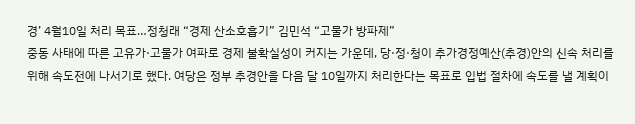경’ 4월10일 처리 목표…정청래 “경제 산소호흡기” 김민석 “고물가 방파제”
중동 사태에 따른 고유가·고물가 여파로 경제 불확실성이 커지는 가운데, 당·정·청이 추가경정예산(추경)안의 신속 처리를 위해 속도전에 나서기로 했다. 여당은 정부 추경안을 다음 달 10일까지 처리한다는 목표로 입법 절차에 속도를 낼 계획이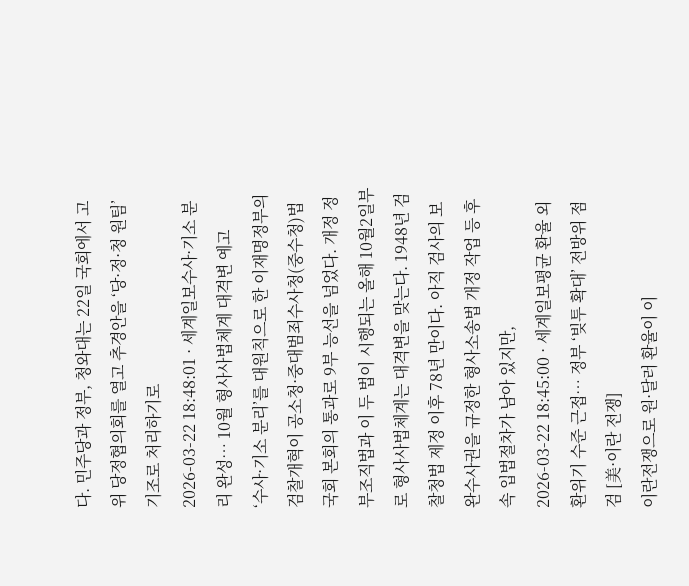다. 민주당과 정부, 청와대는 22일 국회에서 고위 당정협의회를 열고 추경안을 ‘당·정·청 원팀’ 기조로 처리하기로
2026-03-22 18:48:01 · 세계일보수사·기소 분리 완성… 10월 형사사법체계 대격변 예고
‘수사·기소 분리’를 대원칙으로 한 이재명정부의 검찰개혁이 공소청·중대범죄수사청(중수청)법 국회 본회의 통과로 9부 능선을 넘었다. 개정 정부조직법과 이 두 법이 시행되는 올해 10월2일부로 형사사법체계는 대격변을 맞는다. 1948년 검찰청법 제정 이후 78년 만이다. 아직 검사의 보완수사권을 규정한 형사소송법 개정 작업 등 후속 입법절차가 남아 있지만,
2026-03-22 18:45:00 · 세계일보평균 환율 외환위기 수준 근접… 정부 ‘빚투 확대’ 전방위 점검 [美·이란 전쟁]
이란전쟁으로 원·달러 환율이 이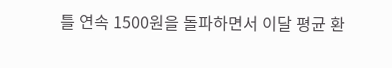틀 연속 1500원을 돌파하면서 이달 평균 환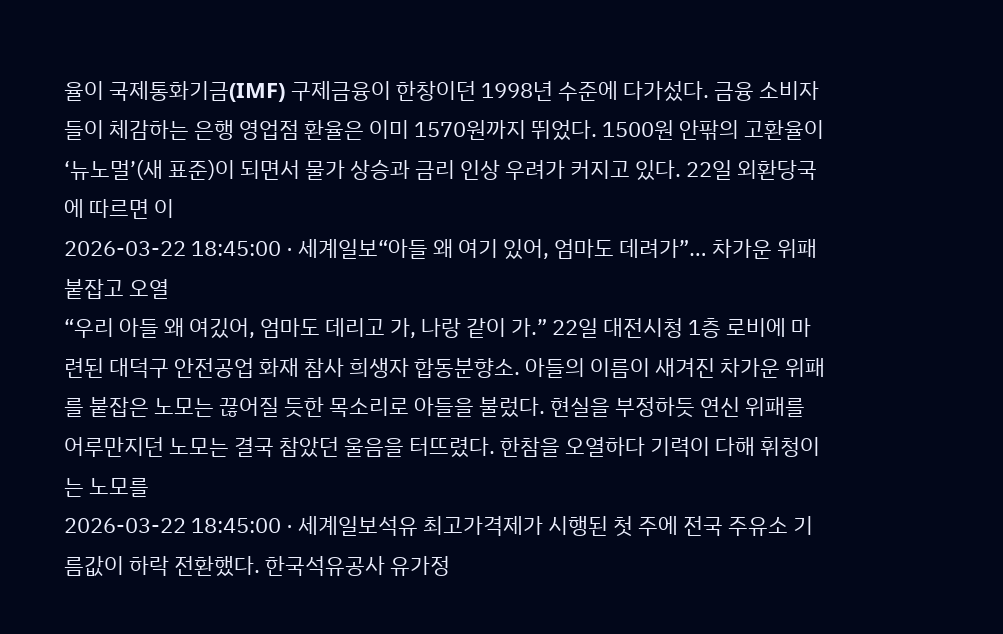율이 국제통화기금(IMF) 구제금융이 한창이던 1998년 수준에 다가섰다. 금융 소비자들이 체감하는 은행 영업점 환율은 이미 1570원까지 뛰었다. 1500원 안팎의 고환율이 ‘뉴노멀’(새 표준)이 되면서 물가 상승과 금리 인상 우려가 커지고 있다. 22일 외환당국에 따르면 이
2026-03-22 18:45:00 · 세계일보“아들 왜 여기 있어, 엄마도 데려가”… 차가운 위패 붙잡고 오열
“우리 아들 왜 여깄어, 엄마도 데리고 가, 나랑 같이 가.” 22일 대전시청 1층 로비에 마련된 대덕구 안전공업 화재 참사 희생자 합동분향소. 아들의 이름이 새겨진 차가운 위패를 붙잡은 노모는 끊어질 듯한 목소리로 아들을 불렀다. 현실을 부정하듯 연신 위패를 어루만지던 노모는 결국 참았던 울음을 터뜨렸다. 한참을 오열하다 기력이 다해 휘청이는 노모를
2026-03-22 18:45:00 · 세계일보석유 최고가격제가 시행된 첫 주에 전국 주유소 기름값이 하락 전환했다. 한국석유공사 유가정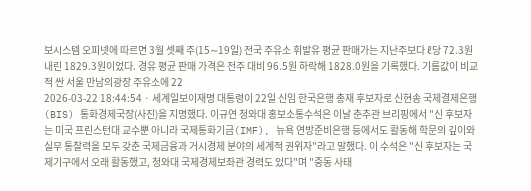보시스템 오피넷에 따르면 3월 셋째 주(15∼19일) 전국 주유소 휘발유 평균 판매가는 지난주보다 ℓ당 72.3원 내린 1829.3원이었다. 경유 평균 판매 가격은 전주 대비 96.5원 하락해 1828.0원을 기록했다. 기름값이 비교적 싼 서울 만남의광장 주유소에 22
2026-03-22 18:44:54 · 세계일보이재명 대통령이 22일 신임 한국은행 총재 후보자로 신현송 국제결제은행(BIS) 통화경제국장(사진)을 지명했다. 이규연 청와대 홍보소통수석은 이날 춘추관 브리핑에서 "신 후보자는 미국 프린스턴대 교수뿐 아니라 국제통화기금(IMF), 뉴욕 연방준비은행 등에서도 활동해 학문의 깊이와 실무 통찰력을 모두 갖춘 국제금융과 거시경제 분야의 세계적 권위자"라고 말했다. 이 수석은 "신 후보자는 국제기구에서 오래 활동했고, 청와대 국제경제보좌관 경력도 있다"며 "중동 사태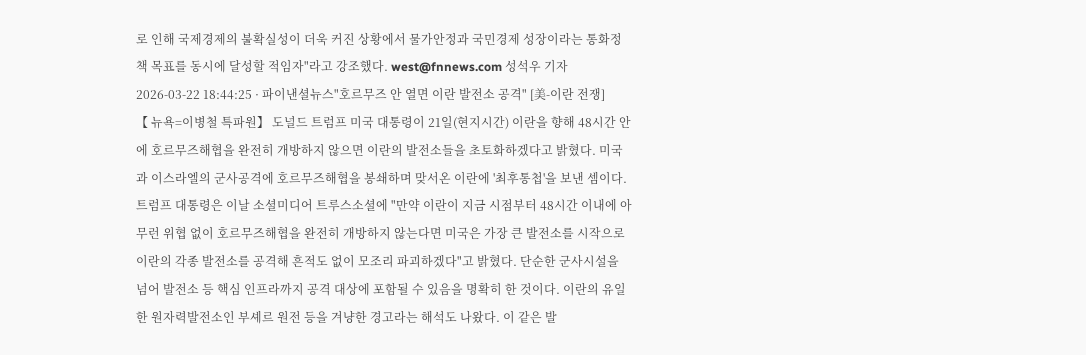로 인해 국제경제의 불확실성이 더욱 커진 상황에서 물가안정과 국민경제 성장이라는 통화정책 목표를 동시에 달성할 적임자"라고 강조했다. west@fnnews.com 성석우 기자
2026-03-22 18:44:25 · 파이낸셜뉴스"호르무즈 안 열면 이란 발전소 공격" [美-이란 전쟁]
【 뉴욕=이병철 특파원】 도널드 트럼프 미국 대통령이 21일(현지시간) 이란을 향해 48시간 안에 호르무즈해협을 완전히 개방하지 않으면 이란의 발전소들을 초토화하겠다고 밝혔다. 미국과 이스라엘의 군사공격에 호르무즈해협을 봉쇄하며 맞서온 이란에 '최후통첩'을 보낸 셈이다. 트럼프 대통령은 이날 소셜미디어 트루스소셜에 "만약 이란이 지금 시점부터 48시간 이내에 아무런 위협 없이 호르무즈해협을 완전히 개방하지 않는다면 미국은 가장 큰 발전소를 시작으로 이란의 각종 발전소를 공격해 흔적도 없이 모조리 파괴하겠다"고 밝혔다. 단순한 군사시설을 넘어 발전소 등 핵심 인프라까지 공격 대상에 포함될 수 있음을 명확히 한 것이다. 이란의 유일한 원자력발전소인 부셰르 원전 등을 겨냥한 경고라는 해석도 나왔다. 이 같은 발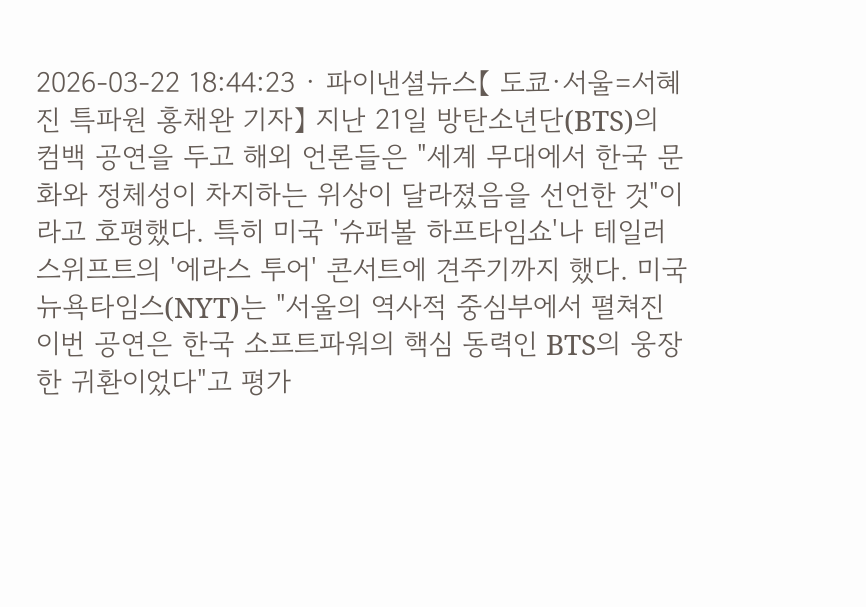2026-03-22 18:44:23 · 파이낸셜뉴스【 도쿄·서울=서혜진 특파원 홍채완 기자】 지난 21일 방탄소년단(BTS)의 컴백 공연을 두고 해외 언론들은 "세계 무대에서 한국 문화와 정체성이 차지하는 위상이 달라졌음을 선언한 것"이라고 호평했다. 특히 미국 '슈퍼볼 하프타임쇼'나 테일러 스위프트의 '에라스 투어' 콘서트에 견주기까지 했다. 미국 뉴욕타임스(NYT)는 "서울의 역사적 중심부에서 펼쳐진 이번 공연은 한국 소프트파워의 핵심 동력인 BTS의 웅장한 귀환이었다"고 평가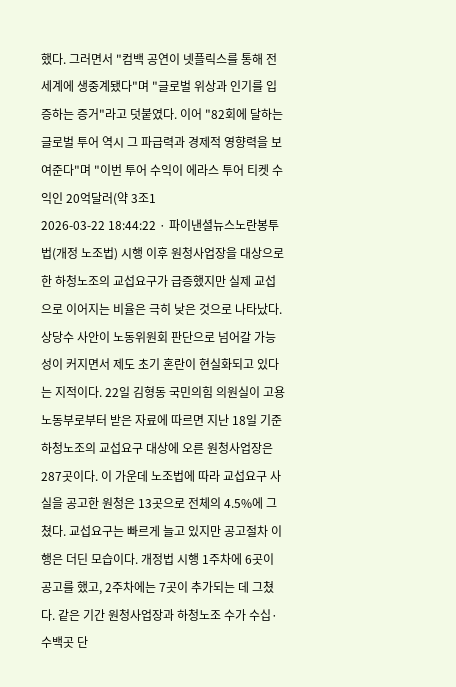했다. 그러면서 "컴백 공연이 넷플릭스를 통해 전 세계에 생중계됐다"며 "글로벌 위상과 인기를 입증하는 증거"라고 덧붙였다. 이어 "82회에 달하는 글로벌 투어 역시 그 파급력과 경제적 영향력을 보여준다"며 "이번 투어 수익이 에라스 투어 티켓 수익인 20억달러(약 3조1
2026-03-22 18:44:22 · 파이낸셜뉴스노란봉투법(개정 노조법) 시행 이후 원청사업장을 대상으로 한 하청노조의 교섭요구가 급증했지만 실제 교섭으로 이어지는 비율은 극히 낮은 것으로 나타났다. 상당수 사안이 노동위원회 판단으로 넘어갈 가능성이 커지면서 제도 초기 혼란이 현실화되고 있다는 지적이다. 22일 김형동 국민의힘 의원실이 고용노동부로부터 받은 자료에 따르면 지난 18일 기준 하청노조의 교섭요구 대상에 오른 원청사업장은 287곳이다. 이 가운데 노조법에 따라 교섭요구 사실을 공고한 원청은 13곳으로 전체의 4.5%에 그쳤다. 교섭요구는 빠르게 늘고 있지만 공고절차 이행은 더딘 모습이다. 개정법 시행 1주차에 6곳이 공고를 했고, 2주차에는 7곳이 추가되는 데 그쳤다. 같은 기간 원청사업장과 하청노조 수가 수십·수백곳 단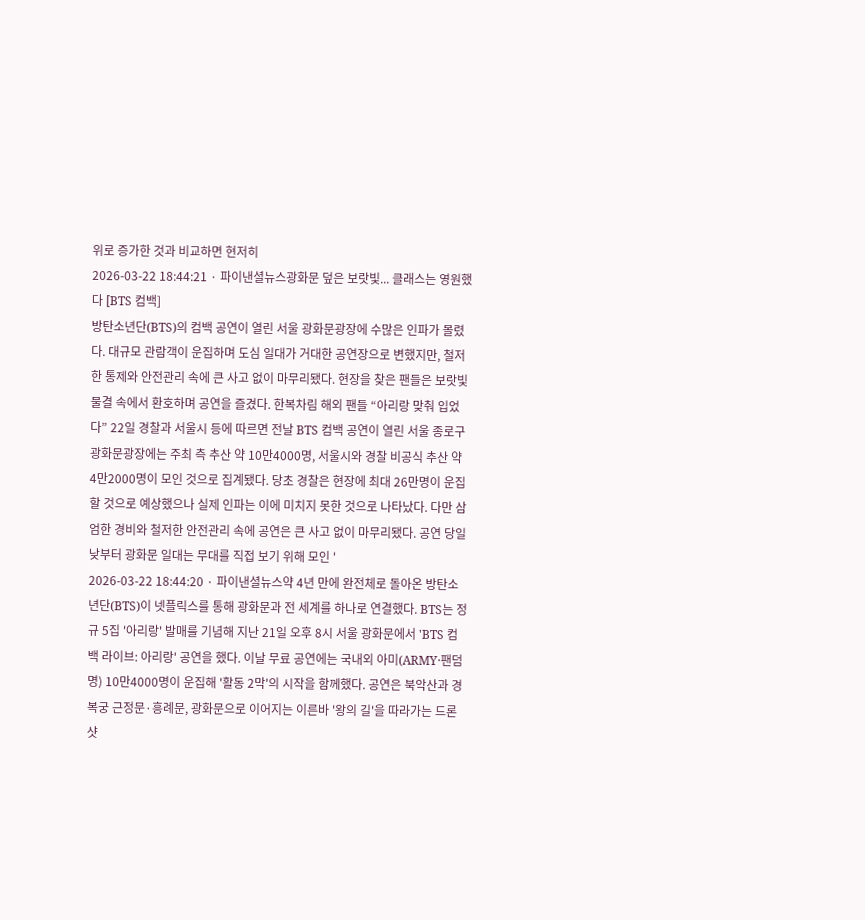위로 증가한 것과 비교하면 현저히
2026-03-22 18:44:21 · 파이낸셜뉴스광화문 덮은 보랏빛... 클래스는 영원했다 [BTS 컴백]
방탄소년단(BTS)의 컴백 공연이 열린 서울 광화문광장에 수많은 인파가 몰렸다. 대규모 관람객이 운집하며 도심 일대가 거대한 공연장으로 변했지만, 철저한 통제와 안전관리 속에 큰 사고 없이 마무리됐다. 현장을 찾은 팬들은 보랏빛 물결 속에서 환호하며 공연을 즐겼다. 한복차림 해외 팬들 “아리랑 맞춰 입었다” 22일 경찰과 서울시 등에 따르면 전날 BTS 컴백 공연이 열린 서울 종로구 광화문광장에는 주최 측 추산 약 10만4000명, 서울시와 경찰 비공식 추산 약 4만2000명이 모인 것으로 집계됐다. 당초 경찰은 현장에 최대 26만명이 운집할 것으로 예상했으나 실제 인파는 이에 미치지 못한 것으로 나타났다. 다만 삼엄한 경비와 철저한 안전관리 속에 공연은 큰 사고 없이 마무리됐다. 공연 당일 낮부터 광화문 일대는 무대를 직접 보기 위해 모인 '
2026-03-22 18:44:20 · 파이낸셜뉴스약 4년 만에 완전체로 돌아온 방탄소년단(BTS)이 넷플릭스를 통해 광화문과 전 세계를 하나로 연결했다. BTS는 정규 5집 '아리랑' 발매를 기념해 지난 21일 오후 8시 서울 광화문에서 'BTS 컴백 라이브: 아리랑' 공연을 했다. 이날 무료 공연에는 국내외 아미(ARMY·팬덤명) 10만4000명이 운집해 '활동 2막'의 시작을 함께했다. 공연은 북악산과 경복궁 근정문·흥례문, 광화문으로 이어지는 이른바 '왕의 길'을 따라가는 드론샷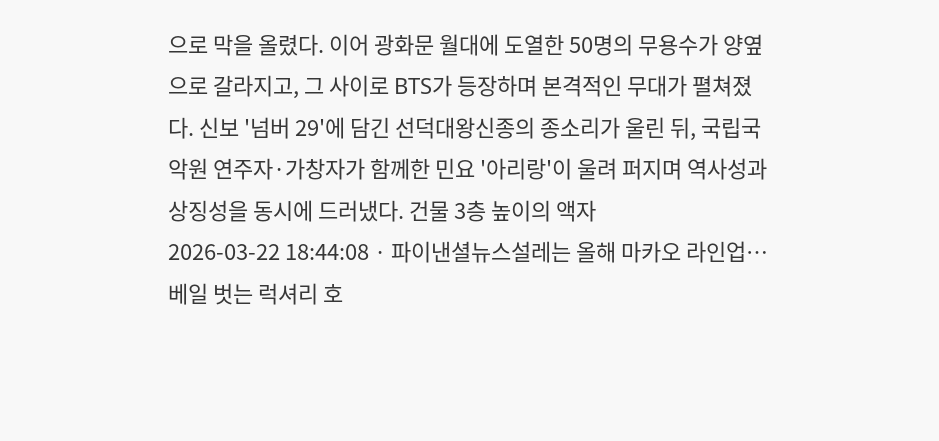으로 막을 올렸다. 이어 광화문 월대에 도열한 50명의 무용수가 양옆으로 갈라지고, 그 사이로 BTS가 등장하며 본격적인 무대가 펼쳐졌다. 신보 '넘버 29'에 담긴 선덕대왕신종의 종소리가 울린 뒤, 국립국악원 연주자·가창자가 함께한 민요 '아리랑'이 울려 퍼지며 역사성과 상징성을 동시에 드러냈다. 건물 3층 높이의 액자
2026-03-22 18:44:08 · 파이낸셜뉴스설레는 올해 마카오 라인업… 베일 벗는 럭셔리 호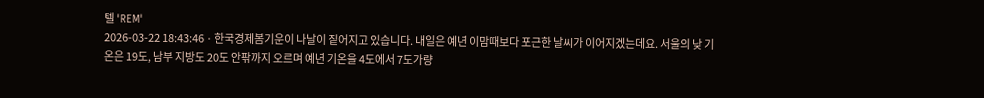텔 'REM'
2026-03-22 18:43:46 · 한국경제봄기운이 나날이 짙어지고 있습니다. 내일은 예년 이맘때보다 포근한 날씨가 이어지겠는데요. 서울의 낮 기온은 19도, 남부 지방도 20도 안팎까지 오르며 예년 기온을 4도에서 7도가량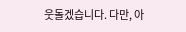웃돌겠습니다. 다만, 아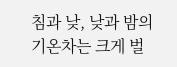침과 낮, 낮과 밤의 기온차는 크게 벌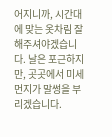어지니까, 시간대에 맞는 옷차림 잘해주셔야겠습니다. 날은 포근하지만, 곳곳에서 미세먼지가 말썽을 부리겠습니다.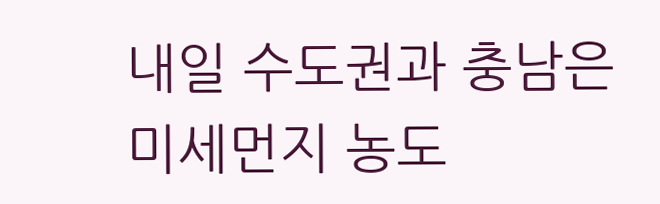내일 수도권과 충남은 미세먼지 농도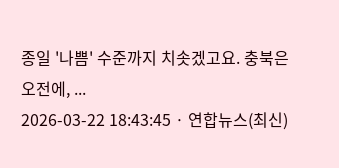종일 '나쁨' 수준까지 치솟겠고요. 충북은 오전에, ...
2026-03-22 18:43:45 · 연합뉴스(최신)